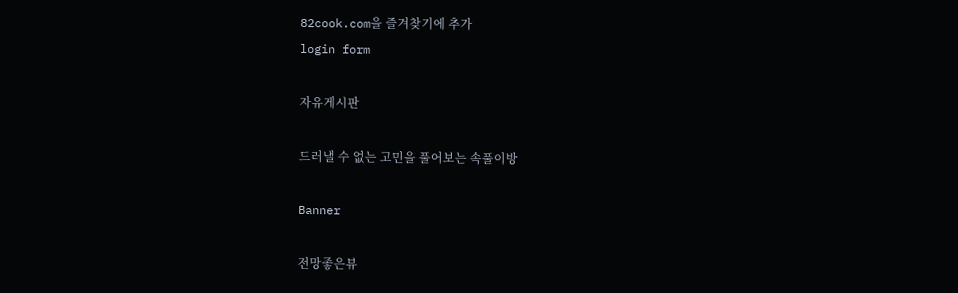82cook.com을 즐겨찾기에 추가
login form

자유게시판

드러낼 수 없는 고민을 풀어보는 속풀이방

Banner

전망좋은뷰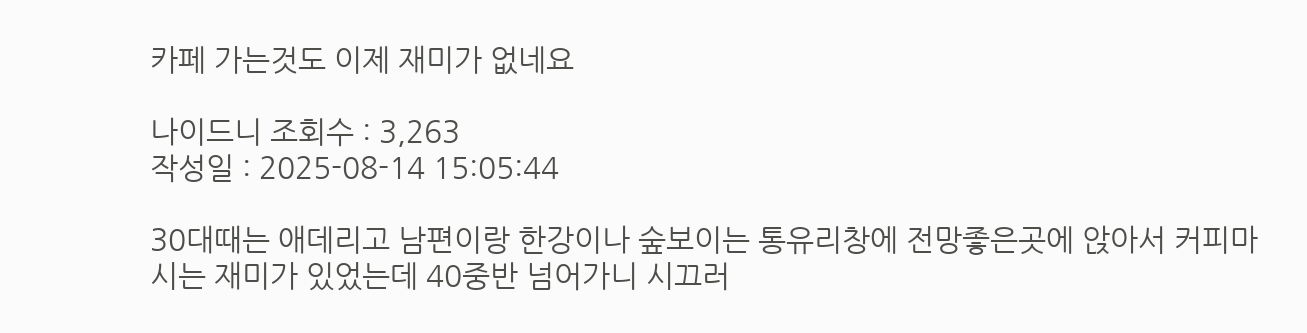카페 가는것도 이제 재미가 없네요

나이드니 조회수 : 3,263
작성일 : 2025-08-14 15:05:44

30대때는 애데리고 남편이랑 한강이나 숲보이는 통유리창에 전망좋은곳에 앉아서 커피마시는 재미가 있었는데 40중반 넘어가니 시끄러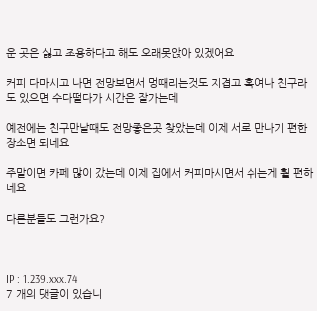운 곳은 싫고 조용하다고 해도 오래못앉아 있겠어요

커피 다마시고 나면 전망보면서 멍때리는것도 지겹고 혹여나 친구라도 있으면 수다떨다가 시간은 잘가는데

예전에는 친구만날때도 전망좋은곳 찾았는데 이제 서로 만나기 편한 장소면 되네요

주말이면 카페 많이 갔는데 이제 집에서 커피마시면서 쉬는게 훨 편하네요

다른분들도 그런가요?



IP : 1.239.xxx.74
7 개의 댓글이 있습니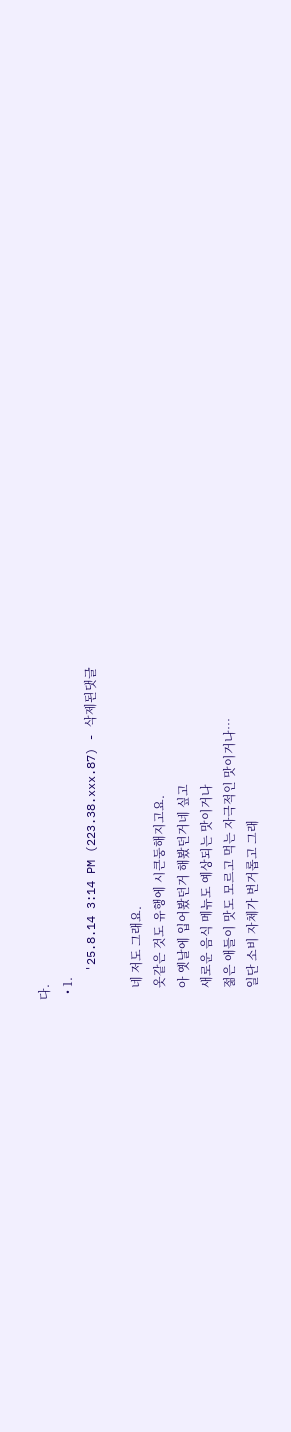다.
  • 1.
    '25.8.14 3:14 PM (223.38.xxx.87) - 삭제된댓글

    네 저도 그래요.
    옷같은 것도 유행에 시큰둥해지고요.
    아 옛날에 입어봤던거 해봤던거네 싶고
    새로운 음식 메뉴도 예상되는 맛이거나
    젊은 애들이 맛도 모르고 먹는 자극적인 맛이거나…
    일단 소비 자체가 번거롭고 그래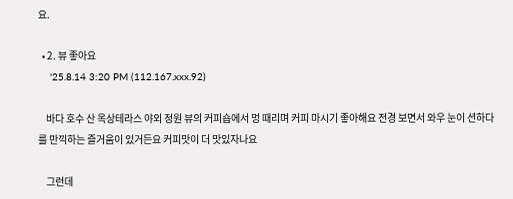요.

  • 2. 뷰 좋아요
    '25.8.14 3:20 PM (112.167.xxx.92)

    바다 호수 산 옥상테라스 야외 정원 뷰의 커피숍에서 멍 때리며 커피 마시기 좋아해요 전경 보면서 와우 눈이 션하다를 만끽하는 즐거움이 있거든요 커피맛이 더 맛있자나요

    그런데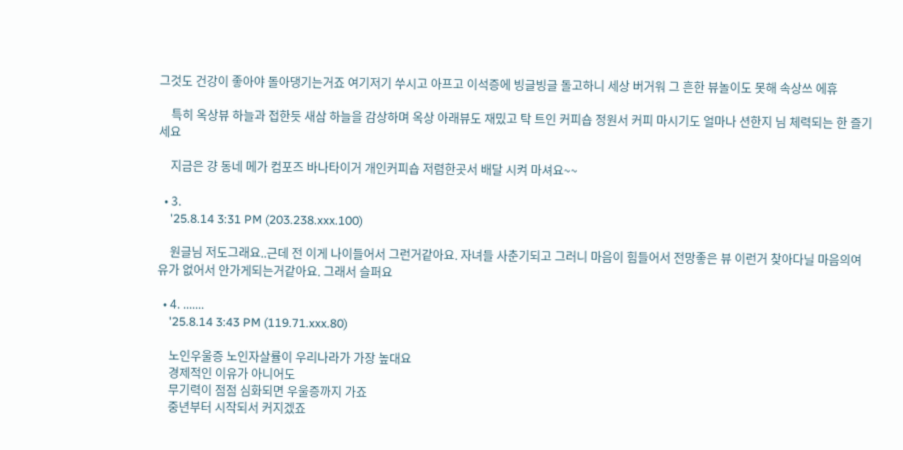그것도 건강이 좋아야 돌아댕기는거죠 여기저기 쑤시고 아프고 이석증에 빙글빙글 돌고하니 세상 버거워 그 흔한 뷰놀이도 못해 속상쓰 에휴

    특히 옥상뷰 하늘과 접한듯 새삼 하늘을 감상하며 옥상 아래뷰도 재밌고 탁 트인 커피숍 정원서 커피 마시기도 얼마나 션한지 님 체력되는 한 즐기세요

    지금은 걍 동네 메가 컴포즈 바나타이거 개인커피숍 저렴한곳서 배달 시켜 마셔요~~

  • 3.
    '25.8.14 3:31 PM (203.238.xxx.100)

    원글님 저도그래요..근데 전 이게 나이들어서 그런거같아요. 자녀들 사춘기되고 그러니 마음이 힘들어서 전망좋은 뷰 이런거 찾아다닐 마음의여유가 없어서 안가게되는거같아요. 그래서 슬퍼요

  • 4. .......
    '25.8.14 3:43 PM (119.71.xxx.80)

    노인우울증 노인자살률이 우리나라가 가장 높대요
    경제적인 이유가 아니어도
    무기력이 점점 심화되면 우울증까지 가죠
    중년부터 시작되서 커지겠죠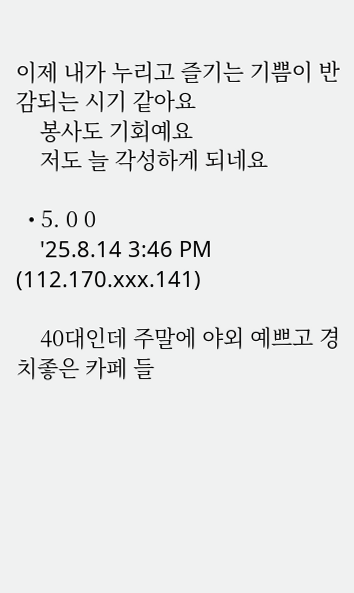이제 내가 누리고 즐기는 기쁨이 반감되는 시기 같아요
    봉사도 기회예요
    저도 늘 각성하게 되네요

  • 5. 0 0
    '25.8.14 3:46 PM (112.170.xxx.141)

    40대인데 주말에 야외 예쁘고 경치좋은 카페 들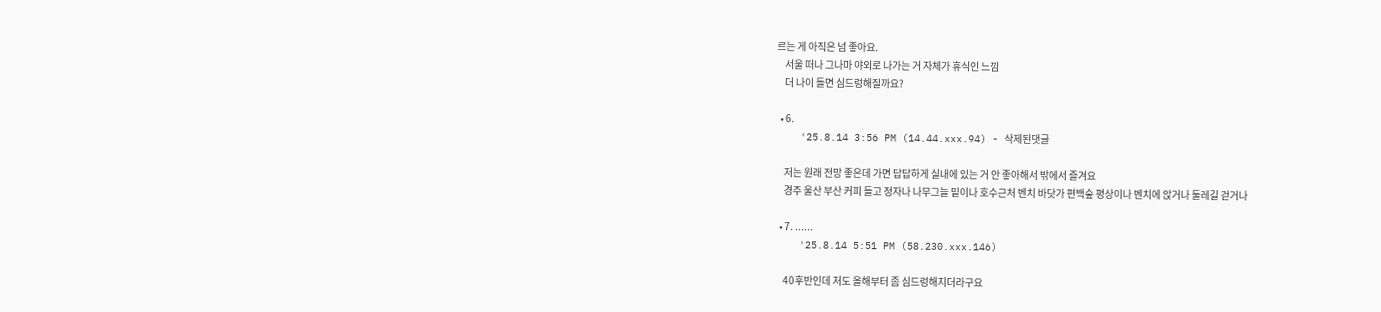르는 게 아직은 넘 좋아요.
    서울 떠나 그나마 야외로 나가는 거 자체가 휴식인 느낌
    더 나이 들면 심드렁해질까요?

  • 6.
    '25.8.14 3:56 PM (14.44.xxx.94) - 삭제된댓글

    저는 원래 전망 좋은데 가면 답답하게 실내에 있는 거 안 좋아해서 밖에서 즐겨요
    경주 울산 부산 커피 들고 정자나 나무그늘 밑이나 호수근처 벤치 바닷가 편백숲 평상이나 벤치에 앉거나 둘레길 걷거나

  • 7. ......
    '25.8.14 5:51 PM (58.230.xxx.146)

    40후반인데 저도 올해부터 좀 심드렁해지더라구요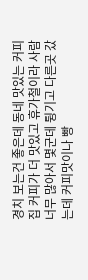경치 보는건 좋은데 동네 맛있는 커피집 커피가 더 맛있고 휴가철이라 사람 너무 많아서 몇군데 튕기고 다른곳 갔는데 커피맛이나 빵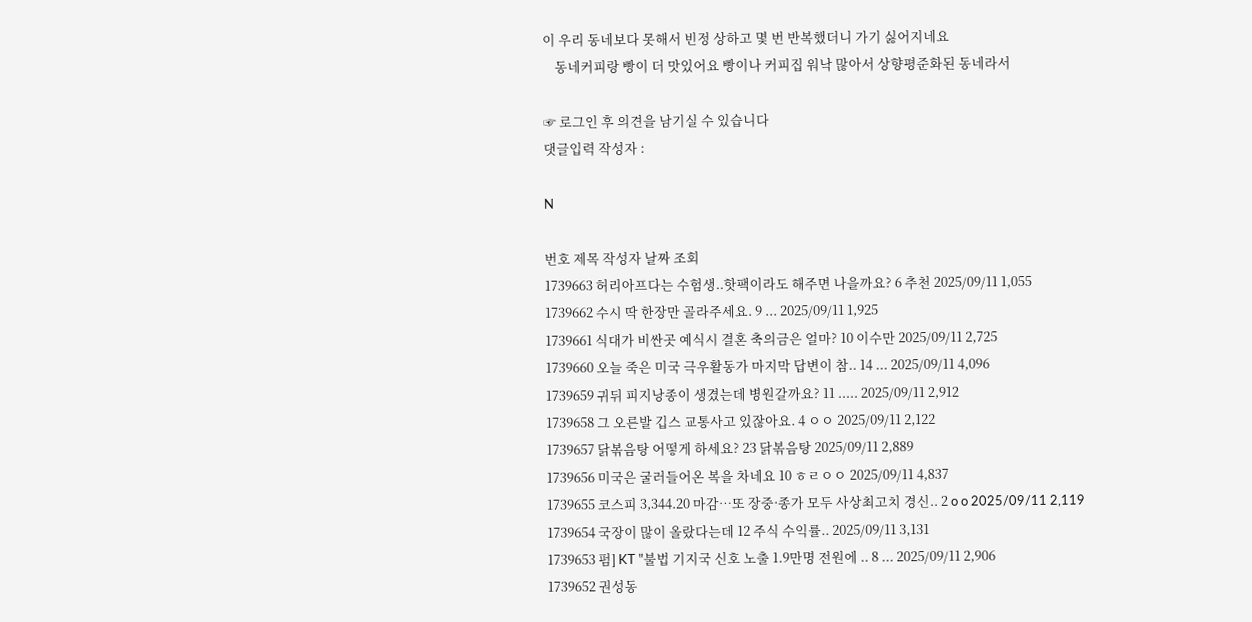이 우리 동네보다 못해서 빈정 상하고 몇 번 반복했더니 가기 싫어지네요
    동네커피랑 빵이 더 맛있어요 빵이나 커피집 워낙 많아서 상향평준화된 동네라서

☞ 로그인 후 의견을 남기실 수 있습니다
댓글입력 작성자 :

N

번호 제목 작성자 날짜 조회
1739663 허리아프다는 수험생..핫팩이라도 해주면 나을까요? 6 추천 2025/09/11 1,055
1739662 수시 딱 한장만 골라주세요. 9 ... 2025/09/11 1,925
1739661 식대가 비싼곳 예식시 결혼 축의금은 얼마? 10 이수만 2025/09/11 2,725
1739660 오늘 죽은 미국 극우활동가 마지막 답변이 참.. 14 ... 2025/09/11 4,096
1739659 귀뒤 피지낭종이 생겼는데 병원갈까요? 11 ..... 2025/09/11 2,912
1739658 그 오른발 깁스 교통사고 있잖아요. 4 ㅇㅇ 2025/09/11 2,122
1739657 닭볶음탕 어떻게 하세요? 23 닭볶음탕 2025/09/11 2,889
1739656 미국은 굴러들어온 복을 차네요 10 ㅎㄹㅇㅇ 2025/09/11 4,837
1739655 코스피 3,344.20 마감…또 장중·종가 모두 사상최고치 경신.. 2 o o 2025/09/11 2,119
1739654 국장이 많이 올랐다는데 12 주식 수익률.. 2025/09/11 3,131
1739653 펌] KT "불법 기지국 신호 노출 1.9만명 전원에 .. 8 ... 2025/09/11 2,906
1739652 권성동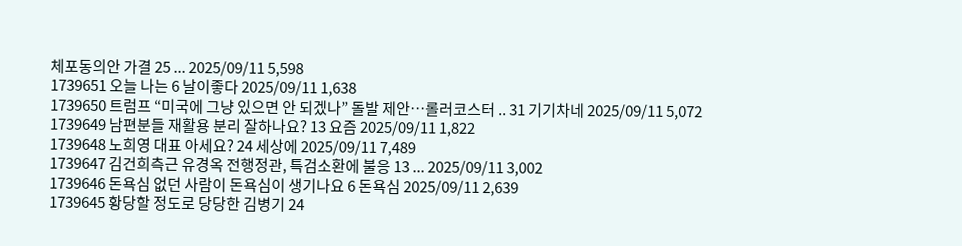체포동의안 가결 25 ... 2025/09/11 5,598
1739651 오늘 나는 6 날이좋다 2025/09/11 1,638
1739650 트럼프 “미국에 그냥 있으면 안 되겠나” 돌발 제안…롤러코스터 .. 31 기기차네 2025/09/11 5,072
1739649 남편분들 재활용 분리 잘하나요? 13 요즘 2025/09/11 1,822
1739648 노희영 대표 아세요? 24 세상에 2025/09/11 7,489
1739647 김건희측근 유경옥 전행정관, 특검소환에 불응 13 ... 2025/09/11 3,002
1739646 돈욕심 없던 사람이 돈욕심이 생기나요 6 돈욕심 2025/09/11 2,639
1739645 황당할 정도로 당당한 김병기 24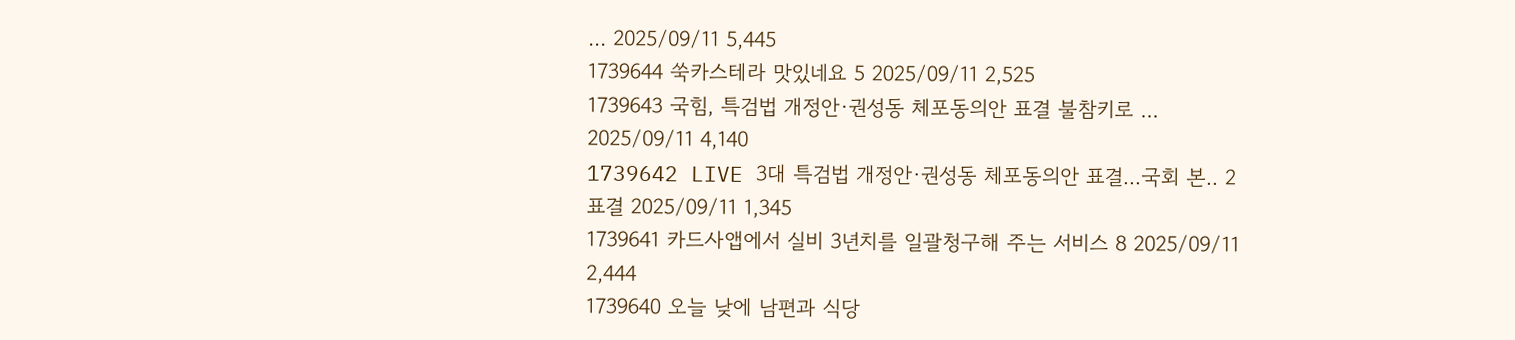... 2025/09/11 5,445
1739644 쑥카스테라 맛있네요 5 2025/09/11 2,525
1739643 국힘, 특검법 개정안·권성동 체포동의안 표결 불참키로 ... 2025/09/11 4,140
1739642 LIVE 3대 특검법 개정안·권성동 체포동의안 표결...국회 본.. 2 표결 2025/09/11 1,345
1739641 카드사앱에서 실비 3년치를 일괄청구해 주는 서비스 8 2025/09/11 2,444
1739640 오늘 낮에 남편과 식당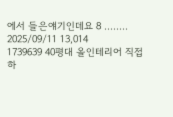에서 들은얘기인데요 8 ........ 2025/09/11 13,014
1739639 40평대 올인테리어 직접 하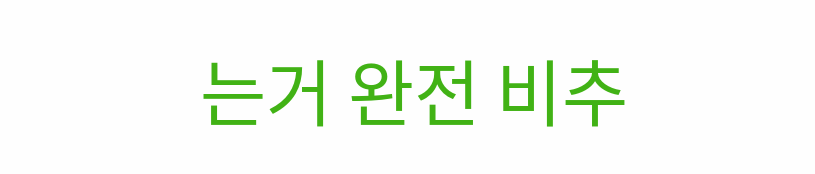는거 완전 비추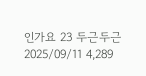인가요 23 두근두근 2025/09/11 4,289